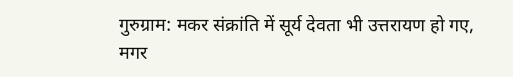गुरुग्राम: मकर संक्रांति में सूर्य देवता भी उत्तरायण हो गए, मगर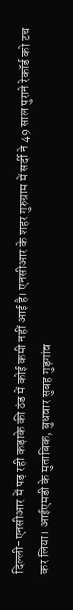दिल्ली-एनसीआर में पड़ रही कड़ाके की ठंड में कोई कमी नहीं आई है। एनसीआर के शहर गुरुग्राम में सर्दी ने 49 साल पुराने रेकॉर्ड को टच कर लिया। आईएमडी के मुताबिक, बुधवार सुबह गुड़गांव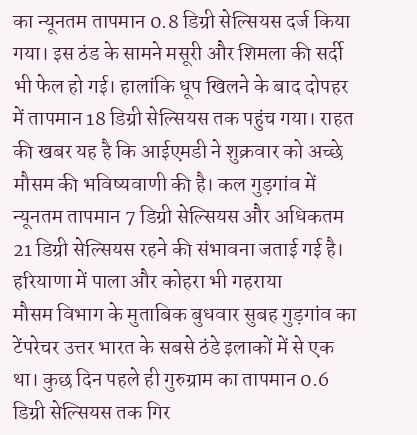का न्यूनतम तापमान 0.8 डिग्री सेल्सियस दर्ज किया गया। इस ठंड के सामने मसूरी और शिमला की सर्दी भी फेल हो गई। हालांकि धूप खिलने के बाद दोपहर में तापमान 18 डिग्री सेल्सियस तक पहुंच गया। राहत की खबर यह है कि आईएमडी ने शुक्रवार को अच्छे मौसम की भविष्यवाणी की है। कल गुड़गांव में न्यूनतम तापमान 7 डिग्री सेल्सियस और अधिकतम 21 डिग्री सेल्सियस रहने की संभावना जताई गई है।
हरियाणा में पाला और कोहरा भी गहराया
मौसम विभाग के मुताबिक बुधवार सुबह गुड़गांव का टेंपरेचर उत्तर भारत के सबसे ठंडे इलाकों में से एक था। कुछ दिन पहले ही गुरुग्राम का तापमान 0.6 डिग्री सेल्सियस तक गिर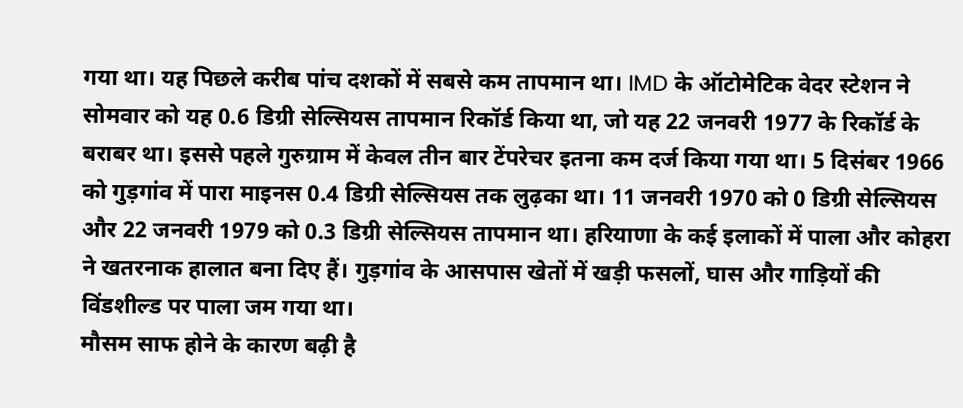गया था। यह पिछले करीब पांच दशकों में सबसे कम तापमान था। IMD के ऑटोमेटिक वेदर स्टेशन ने सोमवार को यह 0.6 डिग्री सेल्सियस तापमान रिकॉर्ड किया था, जो यह 22 जनवरी 1977 के रिकॉर्ड के बराबर था। इससे पहले गुरुग्राम में केवल तीन बार टेंपरेचर इतना कम दर्ज किया गया था। 5 दिसंबर 1966 को गुड़गांव में पारा माइनस 0.4 डिग्री सेल्सियस तक लुढ़का था। 11 जनवरी 1970 को 0 डिग्री सेल्सियस और 22 जनवरी 1979 को 0.3 डिग्री सेल्सियस तापमान था। हरियाणा के कई इलाकों में पाला और कोहरा ने खतरनाक हालात बना दिए हैं। गुड़गांव के आसपास खेतों में खड़ी फसलों, घास और गाड़ियों की विंडशील्ड पर पाला जम गया था।
मौसम साफ होने के कारण बढ़ी है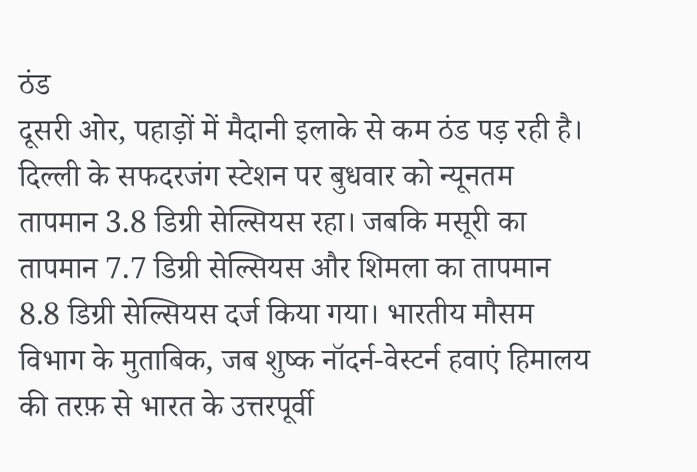ठंड
दूसरी ओर, पहाड़ों में मैदानी इलाके से कम ठंड पड़ रही है। दिल्ली के सफदरजंग स्टेशन पर बुधवार को न्यूनतम तापमान 3.8 डिग्री सेल्सियस रहा। जबकि मसूरी का तापमान 7.7 डिग्री सेल्सियस और शिमला का तापमान 8.8 डिग्री सेल्सियस दर्ज किया गया। भारतीय मौसम विभाग के मुताबिक, जब शुष्क नॉदर्न-वेस्टर्न हवाएं हिमालय की तरफ़ से भारत के उत्तरपूर्वी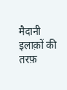मैदानी इलाक़ों की तरफ़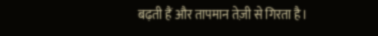बढ़ती हैं और तापमान तेज़ी से गिरता है।